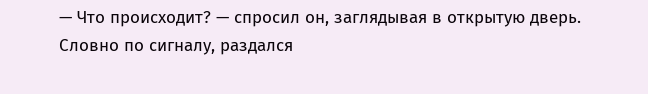— Что происходит? — спросил он, заглядывая в открытую дверь.
Словно по сигналу, раздался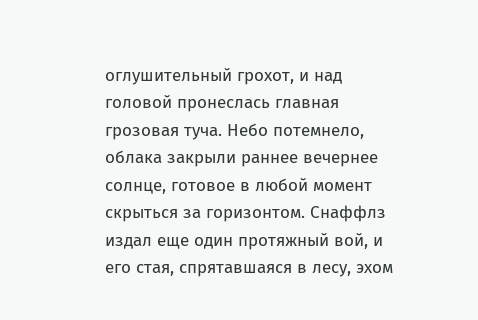оглушительный грохот, и над головой пронеслась главная грозовая туча. Небо потемнело, облака закрыли раннее вечернее солнце, готовое в любой момент скрыться за горизонтом. Снаффлз издал еще один протяжный вой, и его стая, спрятавшаяся в лесу, эхом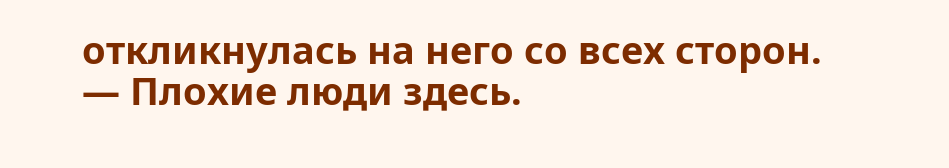откликнулась на него со всех сторон.
— Плохие люди здесь.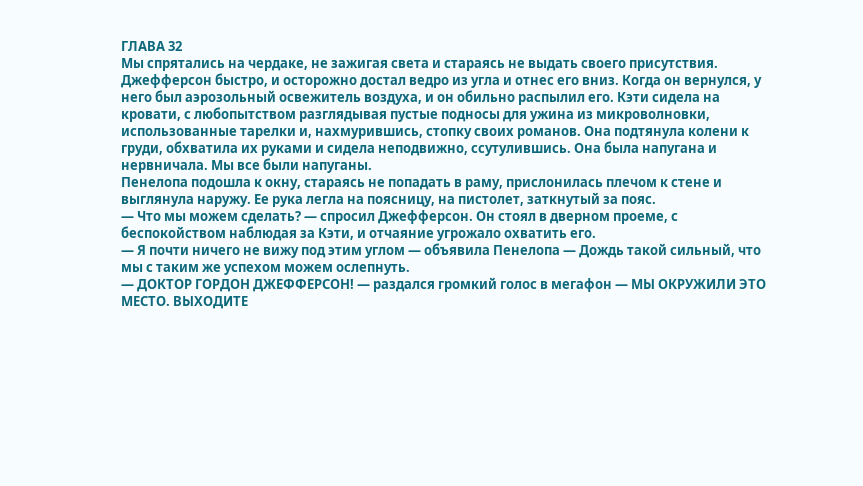ГЛАВА 32
Мы спрятались на чердаке, не зажигая света и стараясь не выдать своего присутствия. Джефферсон быстро, и осторожно достал ведро из угла и отнес его вниз. Когда он вернулся, у него был аэрозольный освежитель воздуха, и он обильно распылил его. Кэти сидела на кровати, с любопытством разглядывая пустые подносы для ужина из микроволновки, использованные тарелки и, нахмурившись, стопку своих романов. Она подтянула колени к груди, обхватила их руками и сидела неподвижно, ссутулившись. Она была напугана и нервничала. Мы все были напуганы.
Пенелопа подошла к окну, стараясь не попадать в раму, прислонилась плечом к стене и выглянула наружу. Ее рука легла на поясницу, на пистолет, заткнутый за пояс.
— Что мы можем сделать? — спросил Джефферсон. Он стоял в дверном проеме, с беспокойством наблюдая за Кэти, и отчаяние угрожало охватить его.
— Я почти ничего не вижу под этим углом — объявила Пенелопа — Дождь такой сильный, что мы с таким же успехом можем ослепнуть.
— ДОКТОР ГОРДОН ДЖЕФФЕРСОН! — раздался громкий голос в мегафон — МЫ ОКРУЖИЛИ ЭТО МЕСТО. ВЫХОДИТЕ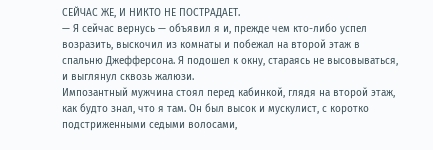СЕЙЧАС ЖЕ, И НИКТО НЕ ПОСТРАДАЕТ.
— Я сейчас вернусь — объявил я и, прежде чем кто-либо успел возразить, выскочил из комнаты и побежал на второй этаж в спальню Джефферсона. Я подошел к окну, стараясь не высовываться, и выглянул сквозь жалюзи.
Импозантный мужчина стоял перед кабинкой, глядя на второй этаж, как будто знал, что я там. Он был высок и мускулист, с коротко подстриженными седыми волосами,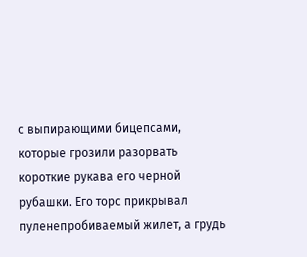с выпирающими бицепсами, которые грозили разорвать короткие рукава его черной рубашки. Его торс прикрывал пуленепробиваемый жилет, а грудь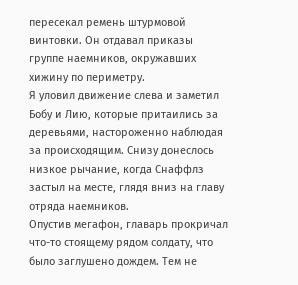пересекал ремень штурмовой винтовки. Он отдавал приказы группе наемников, окружавших хижину по периметру.
Я уловил движение слева и заметил Бобу и Лию, которые притаились за деревьями, настороженно наблюдая за происходящим. Снизу донеслось низкое рычание, когда Снаффлз застыл на месте, глядя вниз на главу отряда наемников.
Опустив мегафон, главарь прокричал что-то стоящему рядом солдату, что было заглушено дождем. Тем не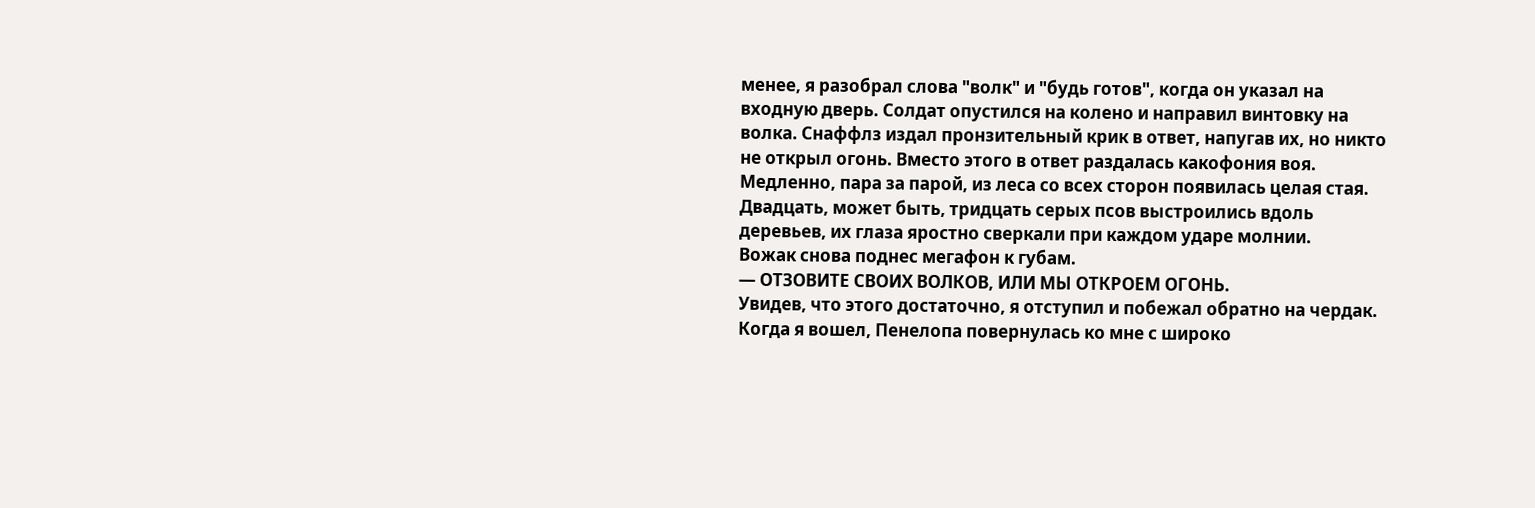менее, я разобрал слова "волк" и "будь готов", когда он указал на входную дверь. Солдат опустился на колено и направил винтовку на волка. Снаффлз издал пронзительный крик в ответ, напугав их, но никто не открыл огонь. Вместо этого в ответ раздалась какофония воя.
Медленно, пара за парой, из леса со всех сторон появилась целая стая. Двадцать, может быть, тридцать серых псов выстроились вдоль деревьев, их глаза яростно сверкали при каждом ударе молнии.
Вожак снова поднес мегафон к губам.
— ОТЗОВИТЕ СВОИХ ВОЛКОВ, ИЛИ МЫ ОТКРОЕМ ОГОНЬ.
Увидев, что этого достаточно, я отступил и побежал обратно на чердак. Когда я вошел, Пенелопа повернулась ко мне с широко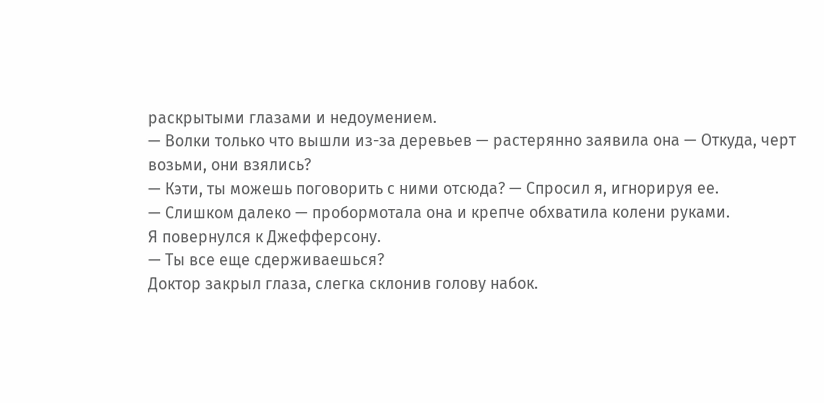раскрытыми глазами и недоумением.
— Волки только что вышли из-за деревьев — растерянно заявила она — Откуда, черт возьми, они взялись?
— Кэти, ты можешь поговорить с ними отсюда? — Спросил я, игнорируя ее.
— Слишком далеко — пробормотала она и крепче обхватила колени руками.
Я повернулся к Джефферсону.
— Ты все еще сдерживаешься?
Доктор закрыл глаза, слегка склонив голову набок.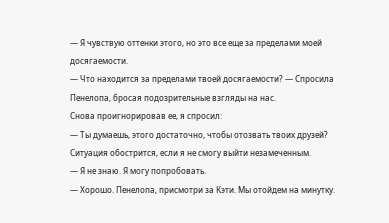— Я чувствую оттенки этого, но это все еще за пределами моей досягаемости.
— Что находится за пределами твоей досягаемости? — Спросила Пенелопа, бросая подозрительные взгляды на нас.
Снова проигнорировав ее, я спросил:
— Ты думаешь, этого достаточно, чтобы отозвать твоих друзей? Ситуация обострится, если я не смогу выйти незамеченным.
— Я не знаю. Я могу попробовать.
— Хорошо. Пенелопа, присмотри за Кэти. Мы отойдем на минутку.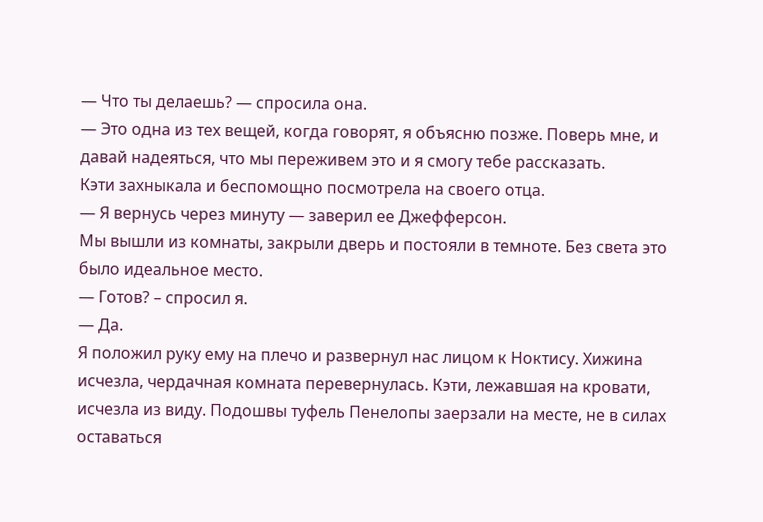— Что ты делаешь? — спросила она.
— Это одна из тех вещей, когда говорят, я объясню позже. Поверь мне, и давай надеяться, что мы переживем это и я смогу тебе рассказать.
Кэти захныкала и беспомощно посмотрела на своего отца.
— Я вернусь через минуту — заверил ее Джефферсон.
Мы вышли из комнаты, закрыли дверь и постояли в темноте. Без света это было идеальное место.
— Готов? – спросил я.
— Да.
Я положил руку ему на плечо и развернул нас лицом к Ноктису. Хижина исчезла, чердачная комната перевернулась. Кэти, лежавшая на кровати, исчезла из виду. Подошвы туфель Пенелопы заерзали на месте, не в силах оставаться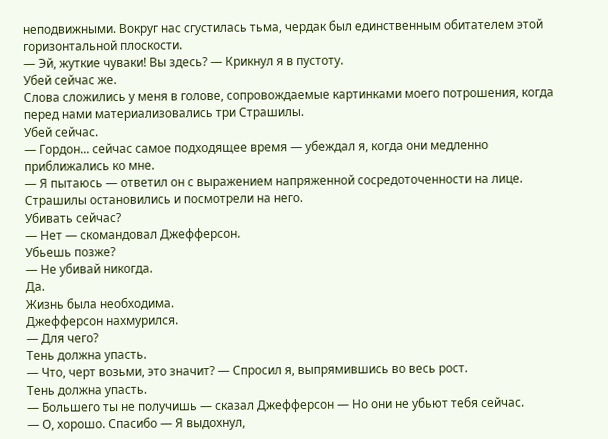неподвижными. Вокруг нас сгустилась тьма, чердак был единственным обитателем этой горизонтальной плоскости.
— Эй, жуткие чуваки! Вы здесь? — Крикнул я в пустоту.
Убей сейчас же.
Слова сложились у меня в голове, сопровождаемые картинками моего потрошения, когда перед нами материализовались три Страшилы.
Убей сейчас.
— Гордон... сейчас самое подходящее время — убеждал я, когда они медленно приближались ко мне.
— Я пытаюсь — ответил он с выражением напряженной сосредоточенности на лице.
Страшилы остановились и посмотрели на него.
Убивать сейчас?
— Нет — скомандовал Джефферсон.
Убьешь позже?
— Не убивай никогда.
Да.
Жизнь была необходима.
Джефферсон нахмурился.
— Для чего?
Тень должна упасть.
— Что, черт возьми, это значит? — Спросил я, выпрямившись во весь рост.
Тень должна упасть.
— Большего ты не получишь — сказал Джефферсон — Но они не убьют тебя сейчас.
— О, хорошо. Спасибо — Я выдохнул,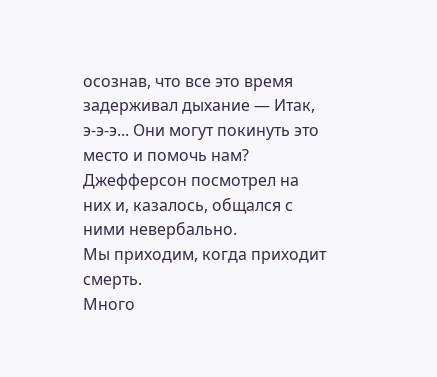осознав, что все это время задерживал дыхание — Итак, э-э-э... Они могут покинуть это место и помочь нам?
Джефферсон посмотрел на них и, казалось, общался с ними невербально.
Мы приходим, когда приходит смерть.
Много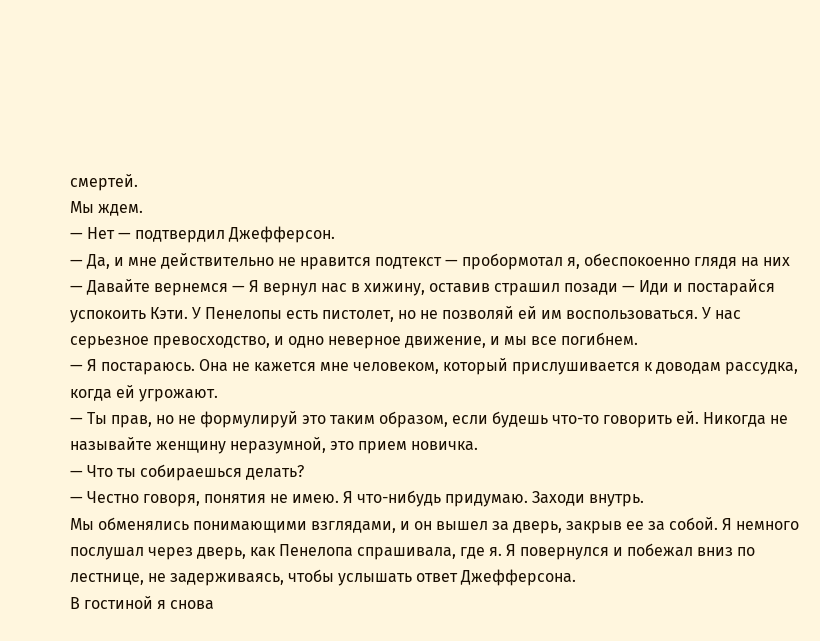смертей.
Мы ждем.
— Нет — подтвердил Джефферсон.
— Да, и мне действительно не нравится подтекст — пробормотал я, обеспокоенно глядя на них — Давайте вернемся — Я вернул нас в хижину, оставив страшил позади — Иди и постарайся успокоить Кэти. У Пенелопы есть пистолет, но не позволяй ей им воспользоваться. У нас серьезное превосходство, и одно неверное движение, и мы все погибнем.
— Я постараюсь. Она не кажется мне человеком, который прислушивается к доводам рассудка, когда ей угрожают.
— Ты прав, но не формулируй это таким образом, если будешь что-то говорить ей. Никогда не называйте женщину неразумной, это прием новичка.
— Что ты собираешься делать?
— Честно говоря, понятия не имею. Я что-нибудь придумаю. Заходи внутрь.
Мы обменялись понимающими взглядами, и он вышел за дверь, закрыв ее за собой. Я немного послушал через дверь, как Пенелопа спрашивала, где я. Я повернулся и побежал вниз по лестнице, не задерживаясь, чтобы услышать ответ Джефферсона.
В гостиной я снова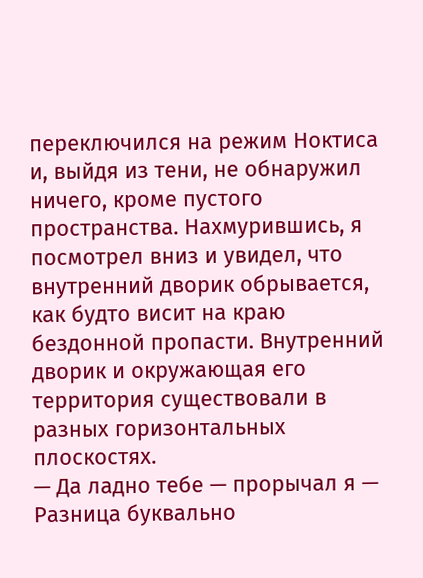переключился на режим Ноктиса и, выйдя из тени, не обнаружил ничего, кроме пустого пространства. Нахмурившись, я посмотрел вниз и увидел, что внутренний дворик обрывается, как будто висит на краю бездонной пропасти. Внутренний дворик и окружающая его территория существовали в разных горизонтальных плоскостях.
— Да ладно тебе — прорычал я — Разница буквально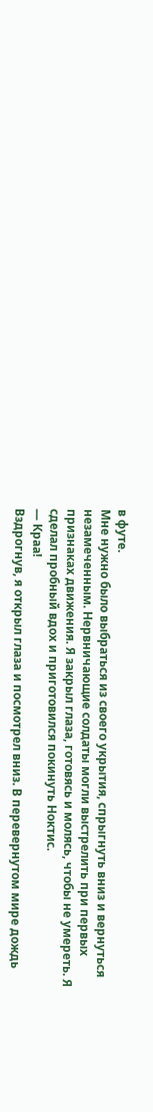в футе.
Мне нужно было выбраться из своего укрытия, спрыгнуть вниз и вернуться незамеченным. Нервничающие солдаты могли выстрелить при первых признаках движения. Я закрыл глаза, готовясь и молясь, чтобы не умереть. Я сделал пробный вдох и приготовился покинуть Ноктис.
— Краа!
Вздрогнув, я открыл глаза и посмотрел вниз. В перевернутом мире дождь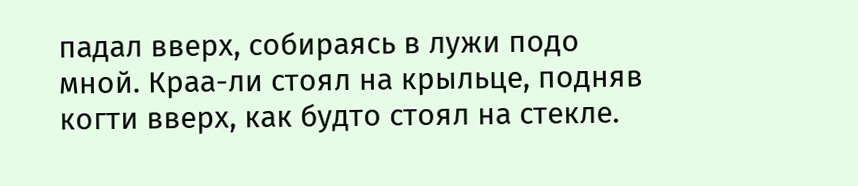падал вверх, собираясь в лужи подо мной. Краа-ли стоял на крыльце, подняв когти вверх, как будто стоял на стекле.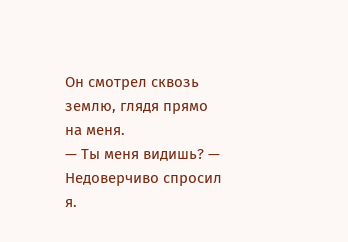Он смотрел сквозь землю, глядя прямо на меня.
— Ты меня видишь? — Недоверчиво спросил я.